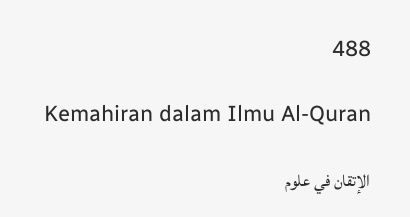488

Kemahiran dalam Ilmu Al-Quran

الإتقان في علوم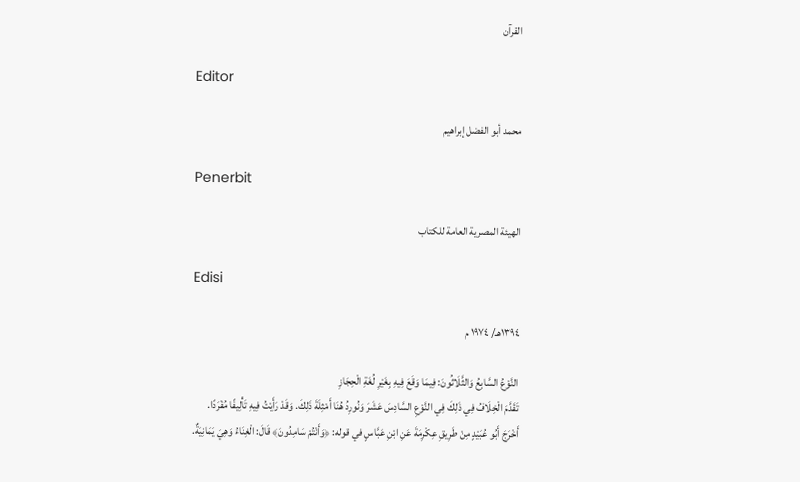القرآن

Editor

محمد أبو الفضل إبراهيم

Penerbit

الهيئة المصرية العامة للكتاب

Edisi

١٣٩٤هـ/ ١٩٧٤ م

النَّوْعُ السَّابِعُ وَالثَّلَاثُونَ: فِيمَا وَقَعَ فِيهِ بِغَيْرِ لُغَةِ الْحِجَازِ
تَقَدَّمَ الْخِلَافُ فِي ذَلِكَ فِي النَّوْعِ السَّادِسَ عَشَرَ وَنُورِدُ هُنَا أَمْثِلَةَ ذَلِكَ. وَقَدْ رَأَيْتُ فِيهِ تَأْلِيفًا مُفْرَدًا.
أَخْرَجَ أَبُو عُبَيْدٍ مِنْ طَرِيقِ عِكْرِمَةَ عَنِ ابْنِ عَبَّاسٍ في قوله: ﴿وَأَنْتُمْ سَامِدُونَ﴾ قَالَ: الْغِنَاءُ وَهِيَ يَمَانِيَةٌ.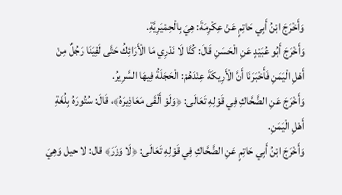وَأَخْرَجَ ابْنُ أَبِي حَاتِمٍ عَنْ عِكْرِمَةَ: هِيَ بِالْحِمْيَرِيَّةِ.
وَأَخْرَجَ أَبُو عُبَيْدٍ عَنِ الْحَسَنِ قَالَ: كُنَّا لَا نَدْرِي مَا الْأَرَائِكُ حَتَّى لَقِيَنَا رَجُلٌ مِنْ أَهْلِ الْيَمَنِ فَأَخْبَرَنَا أَنَّ الْأَرِيكَةَ عِنْدَهُمْ: الْحَجَلَةُ فِيهَا السَّرِيرُ.
وَأَخْرَجَ عَنِ الضَّحَّاكِ فِي قَوْلِهِ تَعَالَى: ﴿وَلَوْ أَلْقَى مَعَاذِيرَهُ﴾، قَالَ: سُتُورَهُ بِلُغَةِ أَهْلِ الْيَمَنِ.
وَأَخْرَجَ ابْنُ أَبِي حَاتِمٍ عَنِ الضَّحَّاكِ فِي قَوْلِهِ تَعَالَى: ﴿لَا وَزَرَ﴾ قال: لا حيل وَهِيَ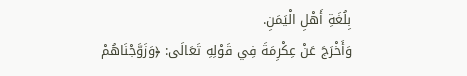بِلُغَةِ أَهْلِ الْيَمَنِ.
وَأَخْرَجَ عَنْ عِكْرِمَةَ فِي قَوْلِهِ تَعَالَى: ﴿وَزَوَّجْنَاهُمْ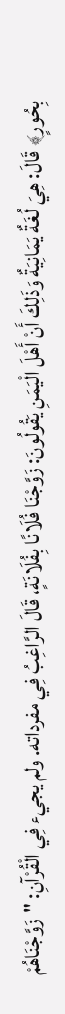بِحُورٍ﴾ قَالَ: هِيَ لُغَةٌ يَمَانِيَةٌ وَذَلِكَ أَنْ أَهْلَ الْيَمَنِ يَقُولُونَ: زَوَّجْنَا فُلَانًا بِفُلَانَةٍ، قَالَ الرَّاغِبُ فِي مفرداته. ولم يجيء فِي الْقُرْآنِ: "زَوَّجْنَاهُمْ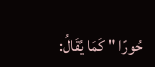حُورًا " كَمَا يُقَالُ: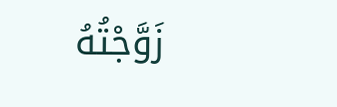زَوَّجْتُهُ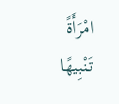امْرَأَةً تَنْبِيهًا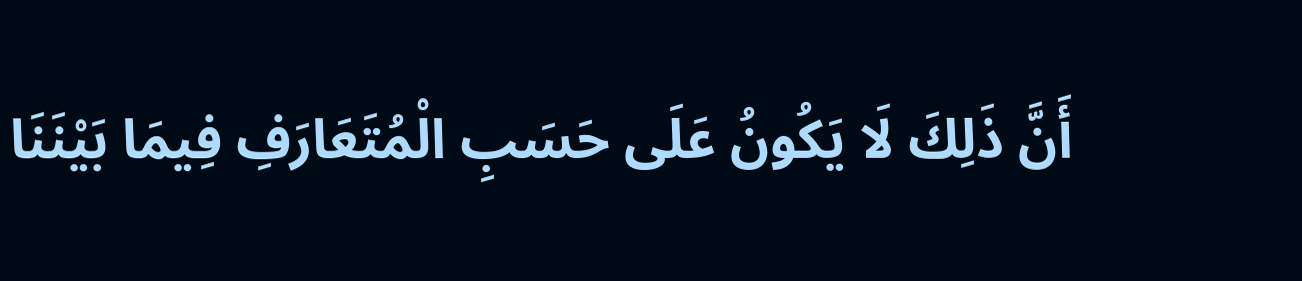أَنَّ ذَلِكَ لَا يَكُونُ عَلَى حَسَبِ الْمُتَعَارَفِ فِيمَا بَيْنَنَا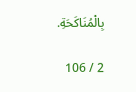بِالْمُنَاكَحَةِ.

2 / 106